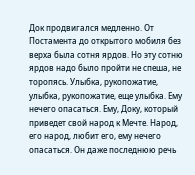Док продвигался медленно. От Постамента до открытого мобиля без верха была сотня ярдов. Но эту сотню ярдов надо было пройти не спеша, не торопясь. Улыбка, рукопожатие, улыбка, рукопожатие, еще улыбка. Ему нечего опасаться. Ему, Доку, который приведет свой народ к Мечте. Народ, его народ, любит его, ему нечего опасаться. Он даже последнюю речь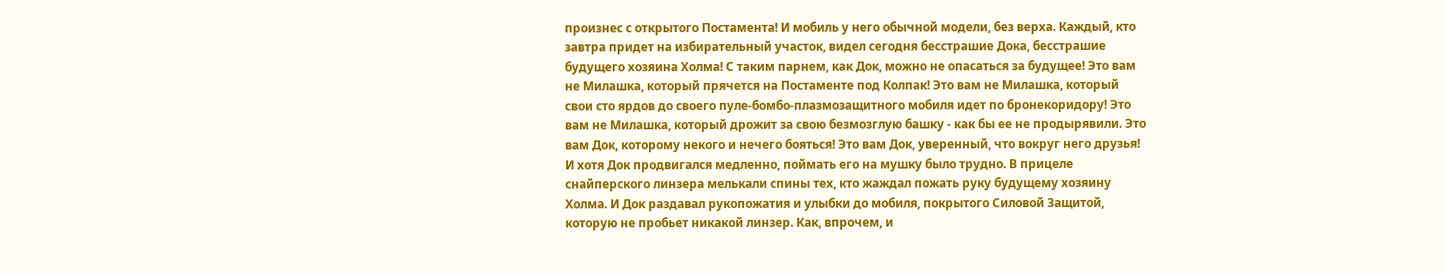произнес с открытого Постамента! И мобиль у него обычной модели, без верха. Каждый, кто завтра придет на избирательный участок, видел сегодня бесстрашие Дока, бесстрашие будущего хозяина Холма! С таким парнем, как Док, можно не опасаться за будущее! Это вам не Милашка, который прячется на Постаменте под Колпак! Это вам не Милашка, который свои сто ярдов до своего пуле-бомбо-плазмозащитного мобиля идет по бронекоридору! Это вам не Милашка, который дрожит за свою безмозглую башку - как бы ее не продырявили. Это вам Док, которому некого и нечего бояться! Это вам Док, уверенный, что вокруг него друзья! И хотя Док продвигался медленно, поймать его на мушку было трудно. В прицеле снайперского линзера мелькали спины тех, кто жаждал пожать руку будущему хозяину Холма. И Док раздавал рукопожатия и улыбки до мобиля, покрытого Силовой Защитой, которую не пробьет никакой линзер. Как, впрочем, и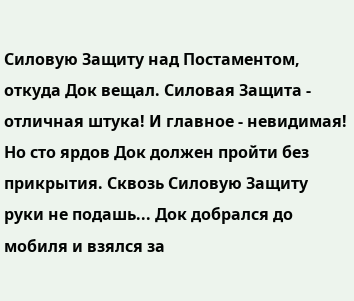Силовую Защиту над Постаментом, откуда Док вещал. Силовая Защита - отличная штука! И главное - невидимая! Но сто ярдов Док должен пройти без прикрытия. Сквозь Силовую Защиту руки не подашь... Док добрался до мобиля и взялся за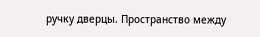ручку дверцы. Пространство между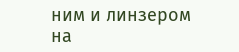ним и линзером на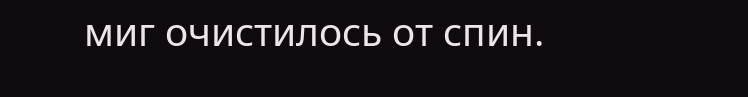миг очистилось от спин.